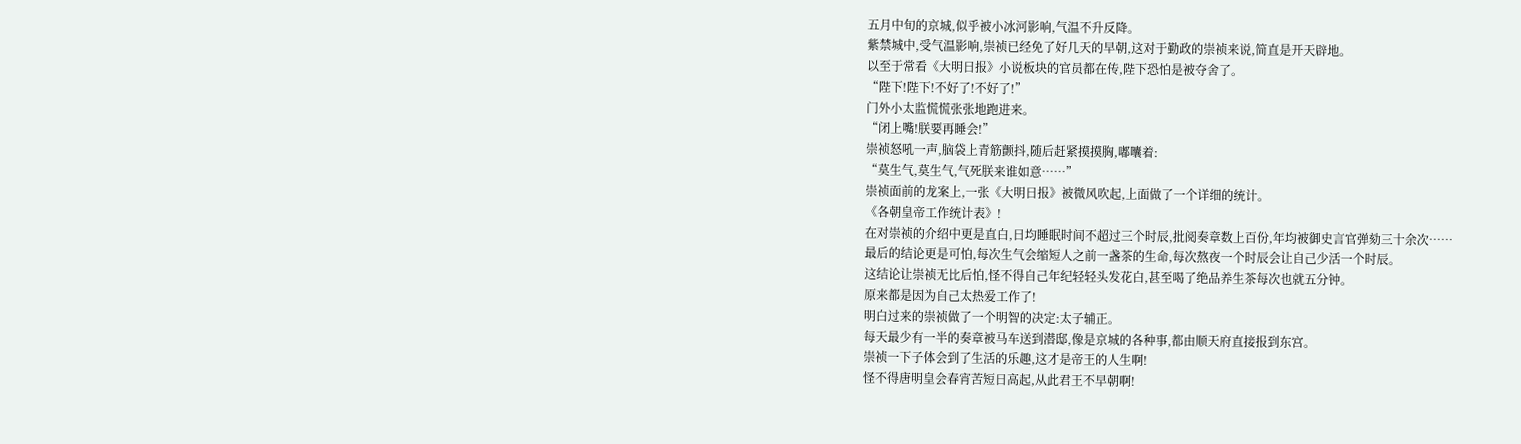五月中旬的京城,似乎被小冰河影响,气温不升反降。
紫禁城中,受气温影响,崇祯已经免了好几天的早朝,这对于勤政的崇祯来说,简直是开天辟地。
以至于常看《大明日报》小说板块的官员都在传,陛下恐怕是被夺舍了。
“陛下!陛下!不好了!不好了!”
门外小太监慌慌张张地跑进来。
“闭上嘴!朕要再睡会!”
崇祯怒吼一声,脑袋上青筋颤抖,随后赶紧摸摸胸,嘟囔着:
“莫生气,莫生气,气死朕来谁如意……”
崇祯面前的龙案上,一张《大明日报》被微风吹起,上面做了一个详细的统计。
《各朝皇帝工作统计表》!
在对崇祯的介绍中更是直白,日均睡眠时间不超过三个时辰,批阅奏章数上百份,年均被御史言官弹劾三十余次……
最后的结论更是可怕,每次生气会缩短人之前一盏茶的生命,每次熬夜一个时辰会让自己少活一个时辰。
这结论让崇祯无比后怕,怪不得自己年纪轻轻头发花白,甚至喝了绝品养生茶每次也就五分钟。
原来都是因为自己太热爱工作了!
明白过来的崇祯做了一个明智的决定:太子辅正。
每天最少有一半的奏章被马车送到潜邸,像是京城的各种事,都由顺天府直接报到东宫。
崇祯一下子体会到了生活的乐趣,这才是帝王的人生啊!
怪不得唐明皇会春宵苦短日高起,从此君王不早朝啊!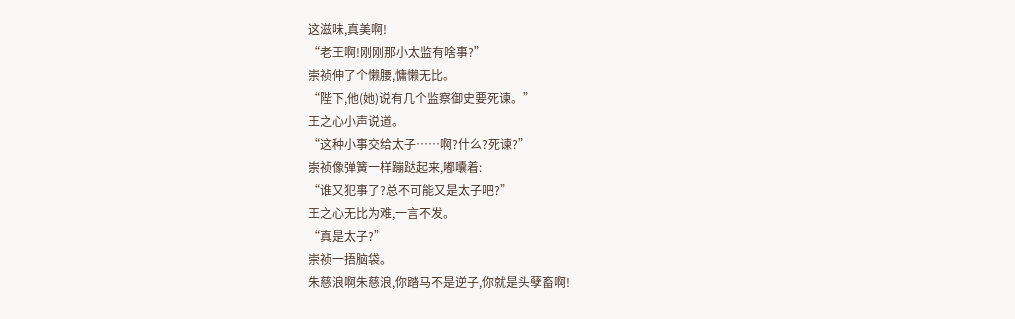这滋味,真美啊!
“老王啊!刚刚那小太监有啥事?”
崇祯伸了个懒腰,慵懒无比。
“陛下,他(她)说有几个监察御史要死谏。”
王之心小声说道。
“这种小事交给太子……啊?什么?死谏?”
崇祯像弹簧一样蹦跶起来,嘟囔着:
“谁又犯事了?总不可能又是太子吧?”
王之心无比为难,一言不发。
“真是太子?”
崇祯一捂脑袋。
朱慈浪啊朱慈浪,你踏马不是逆子,你就是头孽畜啊!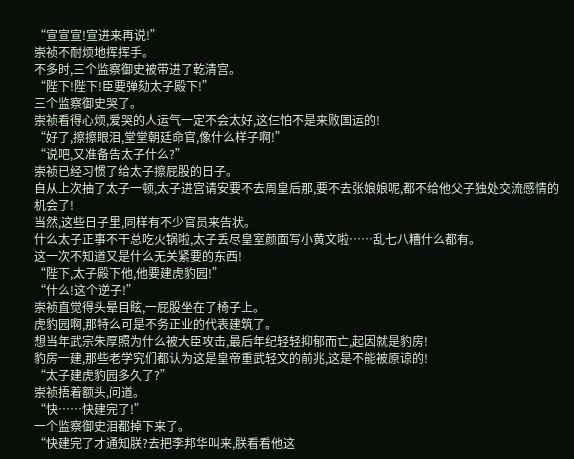“宣宣宣!宣进来再说!”
崇祯不耐烦地挥挥手。
不多时,三个监察御史被带进了乾清宫。
“陛下!陛下!臣要弹劾太子殿下!”
三个监察御史哭了。
崇祯看得心烦,爱哭的人运气一定不会太好,这仨怕不是来败国运的!
“好了,擦擦眼泪,堂堂朝廷命官,像什么样子啊!”
“说吧,又准备告太子什么?”
崇祯已经习惯了给太子擦屁股的日子。
自从上次抽了太子一顿,太子进宫请安要不去周皇后那,要不去张娘娘呢,都不给他父子独处交流感情的机会了!
当然,这些日子里,同样有不少官员来告状。
什么太子正事不干总吃火锅啦,太子丢尽皇室颜面写小黄文啦……乱七八糟什么都有。
这一次不知道又是什么无关紧要的东西!
“陛下,太子殿下他,他要建虎豹园!”
“什么!这个逆子!”
崇祯直觉得头晕目眩,一屁股坐在了椅子上。
虎豹园啊,那特么可是不务正业的代表建筑了。
想当年武宗朱厚照为什么被大臣攻击,最后年纪轻轻抑郁而亡,起因就是豹房!
豹房一建,那些老学究们都认为这是皇帝重武轻文的前兆,这是不能被原谅的!
“太子建虎豹园多久了?”
崇祯捂着额头,问道。
“快……快建完了!”
一个监察御史泪都掉下来了。
“快建完了才通知朕?去把李邦华叫来,朕看看他这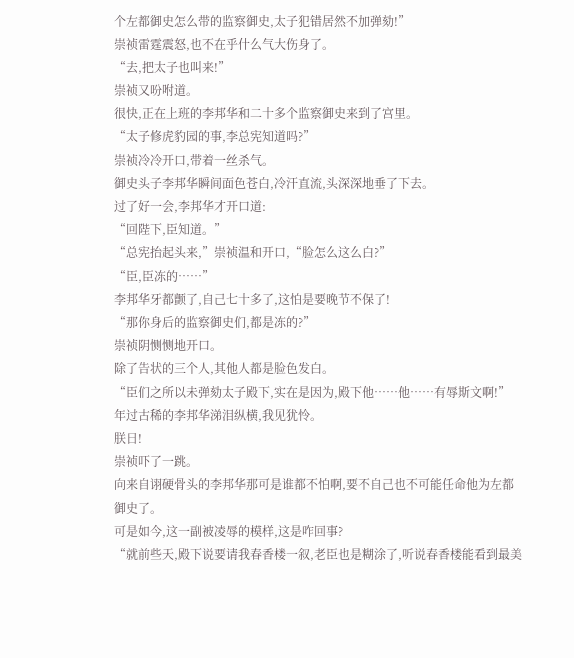个左都御史怎么带的监察御史,太子犯错居然不加弹劾!”
崇祯雷霆震怒,也不在乎什么气大伤身了。
“去,把太子也叫来!”
崇祯又吩咐道。
很快,正在上班的李邦华和二十多个监察御史来到了宫里。
“太子修虎豹园的事,李总宪知道吗?”
崇祯冷冷开口,带着一丝杀气。
御史头子李邦华瞬间面色苍白,冷汗直流,头深深地垂了下去。
过了好一会,李邦华才开口道:
“回陛下,臣知道。”
“总宪抬起头来,”崇祯温和开口,“脸怎么这么白?”
“臣,臣冻的……”
李邦华牙都颤了,自己七十多了,这怕是要晚节不保了!
“那你身后的监察御史们,都是冻的?”
崇祯阴恻恻地开口。
除了告状的三个人,其他人都是脸色发白。
“臣们之所以未弹劾太子殿下,实在是因为,殿下他……他……有辱斯文啊!”
年过古稀的李邦华涕泪纵横,我见犹怜。
朕日!
崇祯吓了一跳。
向来自诩硬骨头的李邦华那可是谁都不怕啊,要不自己也不可能任命他为左都御史了。
可是如今,这一副被凌辱的模样,这是咋回事?
“就前些天,殿下说要请我春香楼一叙,老臣也是糊涂了,听说春香楼能看到最美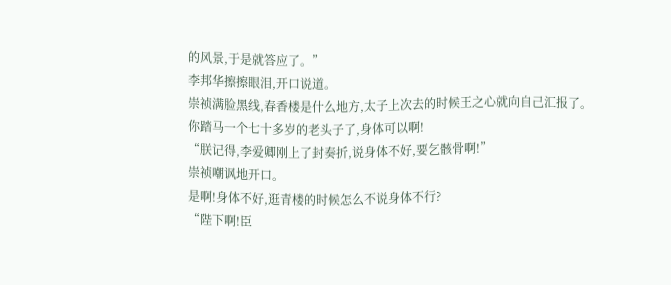的风景,于是就答应了。”
李邦华擦擦眼泪,开口说道。
崇祯满脸黑线,春香楼是什么地方,太子上次去的时候王之心就向自己汇报了。
你踏马一个七十多岁的老头子了,身体可以啊!
“朕记得,李爱卿刚上了封奏折,说身体不好,要乞骸骨啊!”
崇祯嘲讽地开口。
是啊!身体不好,逛青楼的时候怎么不说身体不行?
“陛下啊!臣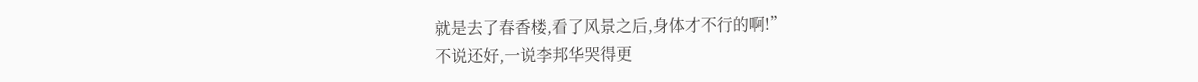就是去了春香楼,看了风景之后,身体才不行的啊!”
不说还好,一说李邦华哭得更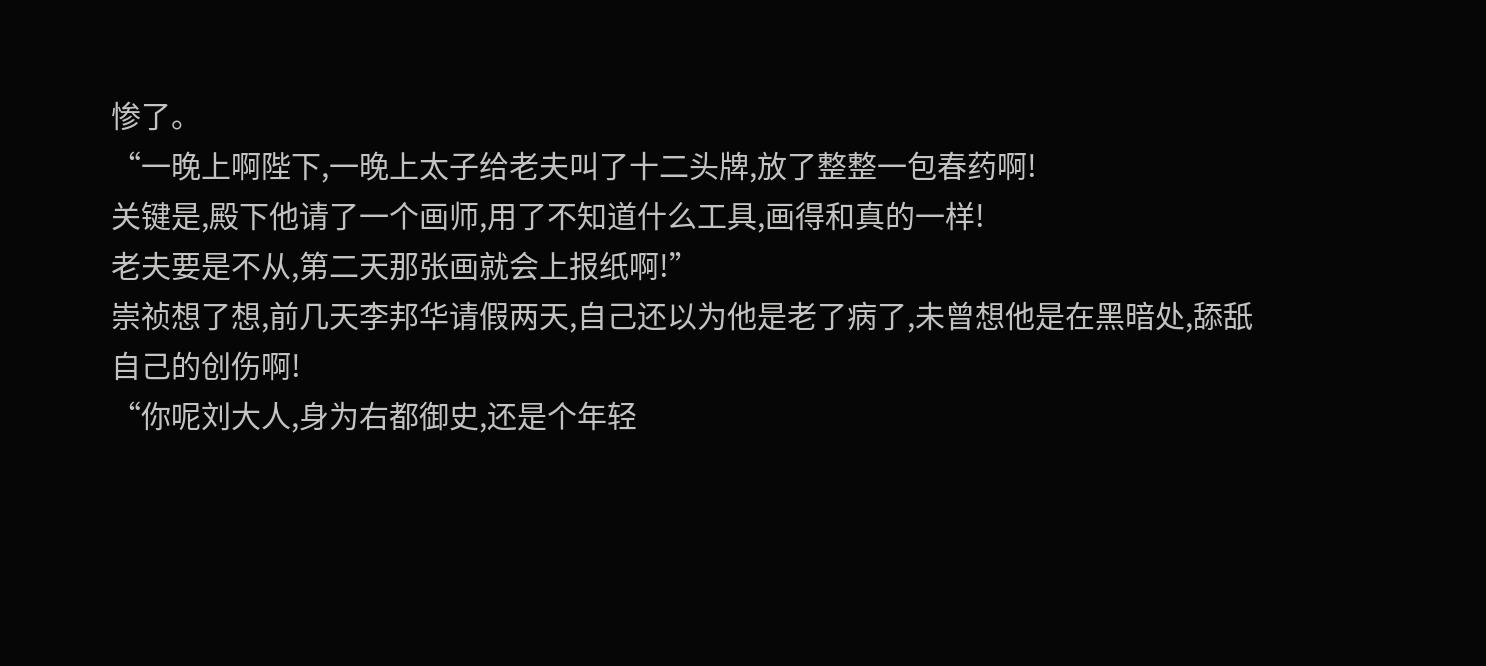惨了。
“一晚上啊陛下,一晚上太子给老夫叫了十二头牌,放了整整一包春药啊!
关键是,殿下他请了一个画师,用了不知道什么工具,画得和真的一样!
老夫要是不从,第二天那张画就会上报纸啊!”
崇祯想了想,前几天李邦华请假两天,自己还以为他是老了病了,未曾想他是在黑暗处,舔舐自己的创伤啊!
“你呢刘大人,身为右都御史,还是个年轻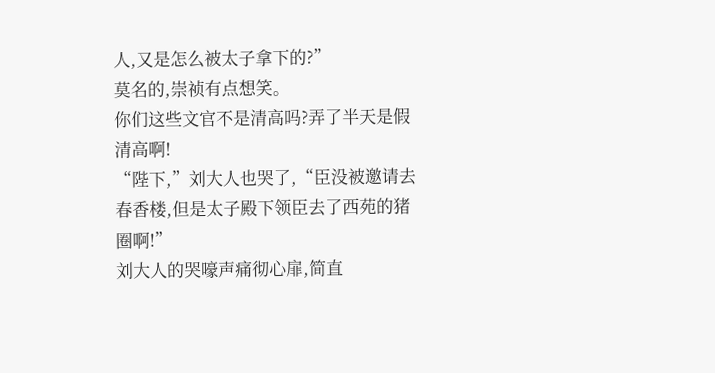人,又是怎么被太子拿下的?”
莫名的,崇祯有点想笑。
你们这些文官不是清高吗?弄了半天是假清高啊!
“陛下,”刘大人也哭了,“臣没被邀请去春香楼,但是太子殿下领臣去了西苑的猪圈啊!”
刘大人的哭嚎声痛彻心扉,简直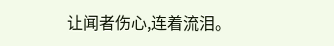让闻者伤心,连着流泪。